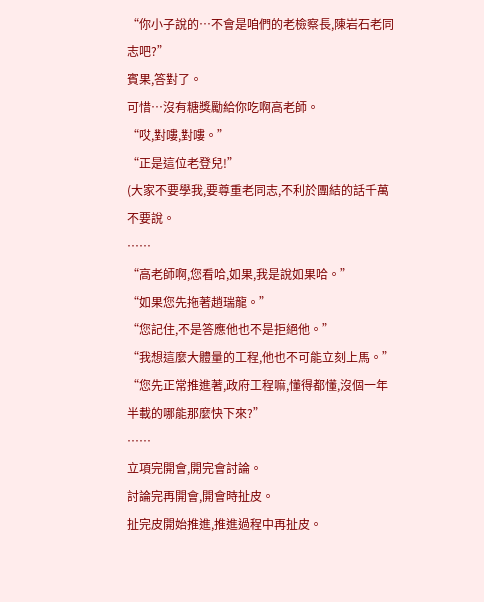“你小子說的…不會是咱們的老檢察長,陳岩石老同志吧?”
賓果,答對了。
可惜…沒有糖獎勵給你吃啊高老師。
“哎,對嘍,對嘍。”
“正是這位老登兒!”
(大家不要學我,要尊重老同志,不利於團結的話千萬不要說。
……
“高老師啊,您看哈,如果,我是說如果哈。”
“如果您先拖著趙瑞龍。”
“您記住,不是答應他也不是拒絕他。”
“我想這麼大體量的工程,他也不可能立刻上馬。”
“您先正常推進著,政府工程嘛,懂得都懂,沒個一年半載的哪能那麼快下來?”
……
立項完開會,開完會討論。
討論完再開會,開會時扯皮。
扯完皮開始推進,推進過程中再扯皮。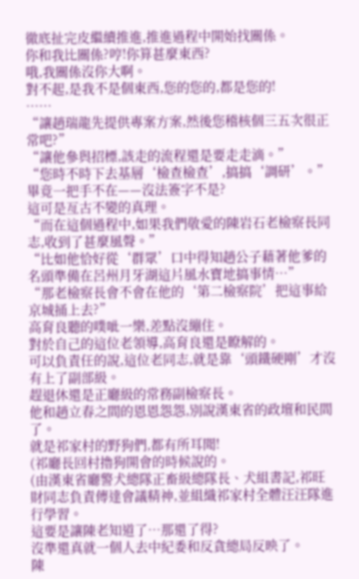徹底扯完皮繼續推進,推進過程中開始找關係。
你和我比關係?哼!你算甚麼東西?
哦,我關係沒你大啊。
對不起,是我不是個東西,您的您的,都是您的!
……
“讓趙瑞龍先提供專案方案,然後您稽核個三五次很正常吧?”
“讓他參與招標,該走的流程還是要走走滴。”
“您時不時下去基層‘檢查檢查’,搞搞‘調研’。”
畢竟一把手不在——沒法簽字不是?
這可是亙古不變的真理。
“而在這個過程中,如果我們敬愛的陳岩石老檢察長同志,收到了甚麼風聲。”
“比如他恰好從‘群眾’口中得知趙公子藉著他爹的名頭準備在呂州月牙湖這片風水寶地搞事情…”
“那老檢察長會不會在他的‘第二檢察院’把這事給京城捅上去?”
高育良聽的噗呲一樂,差點沒繃住。
對於自己的這位老領導,高育良還是瞭解的。
可以負責任的說,這位老同志,就是靠‘頭鐵硬剛’才沒有上了副部級。
趕退休還是正廳級的常務副檢察長。
他和趙立春之間的恩恩怨怨,別說漢東省的政壇和民間了。
就是祁家村的野狗們,都有所耳聞!
(祁廳長回村擼狗開會的時候說的。
(由漢東省廳警犬總隊正畜級總隊長、犬組書記,祁旺財同志負責傳達會議精神,並組織祁家村全體汪汪隊進行學習。
這要是讓陳老知道了…那還了得?
沒準還真就一個人去中紀委和反貪總局反映了。
陳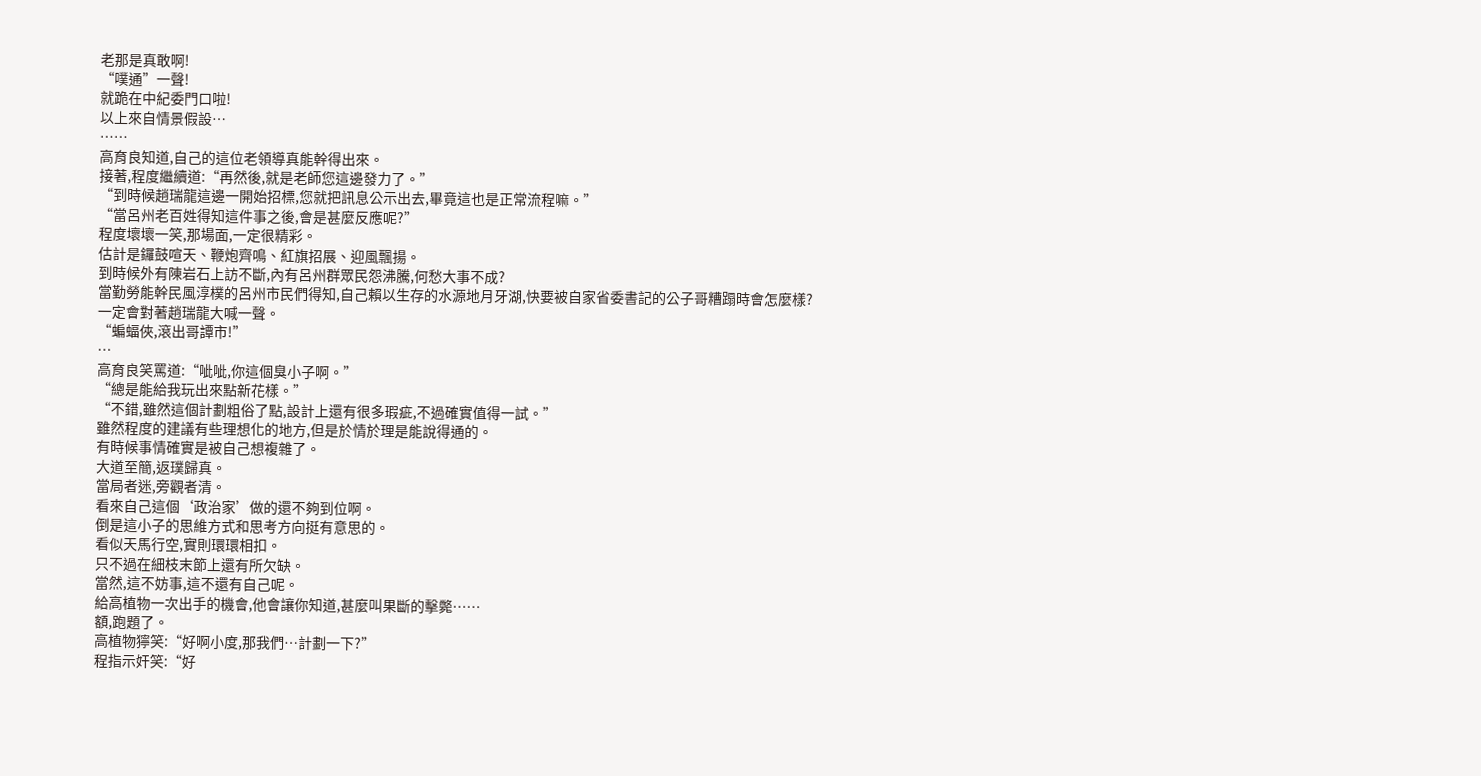老那是真敢啊!
“噗通”一聲!
就跪在中紀委門口啦!
以上來自情景假設…
……
高育良知道,自己的這位老領導真能幹得出來。
接著,程度繼續道:“再然後,就是老師您這邊發力了。”
“到時候趙瑞龍這邊一開始招標,您就把訊息公示出去,畢竟這也是正常流程嘛。”
“當呂州老百姓得知這件事之後,會是甚麼反應呢?”
程度壞壞一笑,那場面,一定很精彩。
估計是鑼鼓喧天、鞭炮齊鳴、紅旗招展、迎風飄揚。
到時候外有陳岩石上訪不斷,內有呂州群眾民怨沸騰,何愁大事不成?
當勤勞能幹民風淳樸的呂州市民們得知,自己賴以生存的水源地月牙湖,快要被自家省委書記的公子哥糟蹋時會怎麼樣?
一定會對著趙瑞龍大喊一聲。
“蝙蝠俠,滾出哥譚市!”
…
高育良笑罵道:“呲呲,你這個臭小子啊。”
“總是能給我玩出來點新花樣。”
“不錯,雖然這個計劃粗俗了點,設計上還有很多瑕疵,不過確實值得一試。”
雖然程度的建議有些理想化的地方,但是於情於理是能說得通的。
有時候事情確實是被自己想複雜了。
大道至簡,返璞歸真。
當局者迷,旁觀者清。
看來自己這個‘政治家’做的還不夠到位啊。
倒是這小子的思維方式和思考方向挺有意思的。
看似天馬行空,實則環環相扣。
只不過在細枝末節上還有所欠缺。
當然,這不妨事,這不還有自己呢。
給高植物一次出手的機會,他會讓你知道,甚麼叫果斷的擊斃……
額,跑題了。
高植物獰笑:“好啊小度,那我們…計劃一下?”
程指示奸笑:“好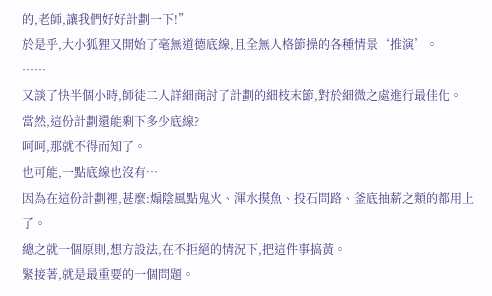的,老師,讓我們好好計劃一下!”
於是乎,大小狐狸又開始了毫無道德底線,且全無人格節操的各種情景‘推演’。
……
又談了快半個小時,師徒二人詳細商討了計劃的細枝末節,對於細微之處進行最佳化。
當然,這份計劃還能剩下多少底線?
呵呵,那就不得而知了。
也可能,一點底線也沒有…
因為在這份計劃裡,甚麼:煽陰風點鬼火、渾水摸魚、投石問路、釜底抽薪之類的都用上了。
總之就一個原則,想方設法,在不拒絕的情況下,把這件事搞黃。
緊接著,就是最重要的一個問題。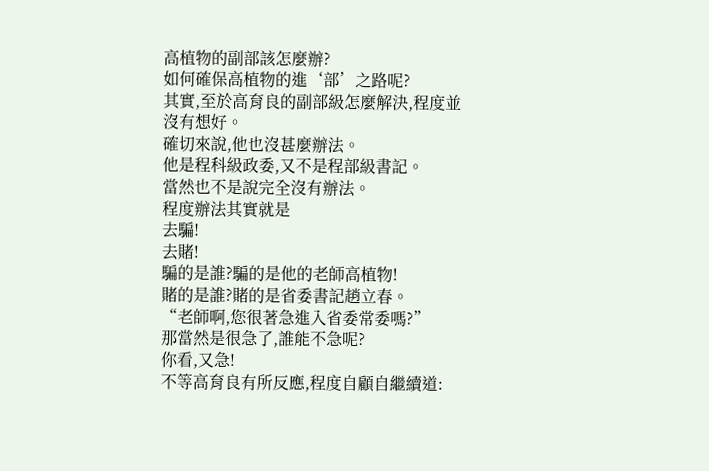高植物的副部該怎麼辦?
如何確保高植物的進‘部’之路呢?
其實,至於高育良的副部級怎麼解決,程度並沒有想好。
確切來說,他也沒甚麼辦法。
他是程科級政委,又不是程部級書記。
當然也不是說完全沒有辦法。
程度辦法其實就是
去騙!
去賭!
騙的是誰?騙的是他的老師高植物!
賭的是誰?賭的是省委書記趙立春。
“老師啊,您很著急進入省委常委嗎?”
那當然是很急了,誰能不急呢?
你看,又急!
不等高育良有所反應,程度自顧自繼續道: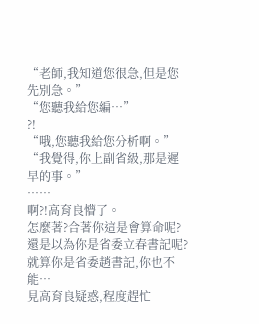“老師,我知道您很急,但是您先別急。”
“您聽我給您編…”
?!
“哦,您聽我給您分析啊。”
“我覺得,你上副省級,那是遲早的事。”
……
啊?!高育良懵了。
怎麼著?合著你這是會算命呢?
還是以為你是省委立春書記呢?
就算你是省委趙書記,你也不能…
見高育良疑惑,程度趕忙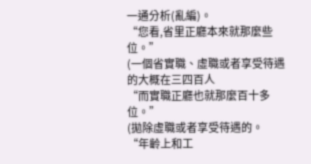一通分析(亂編)。
“您看,省里正廳本來就那麼些位。”
(一個省實職、虛職或者享受待遇的大概在三四百人
“而實職正廳也就那麼百十多位。”
(拋除虛職或者享受待遇的。
“年齡上和工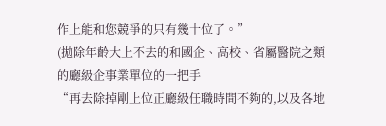作上能和您競爭的只有幾十位了。”
(拋除年齡大上不去的和國企、高校、省屬醫院之類的廳級企事業單位的一把手
“再去除掉剛上位正廳級任職時間不夠的,以及各地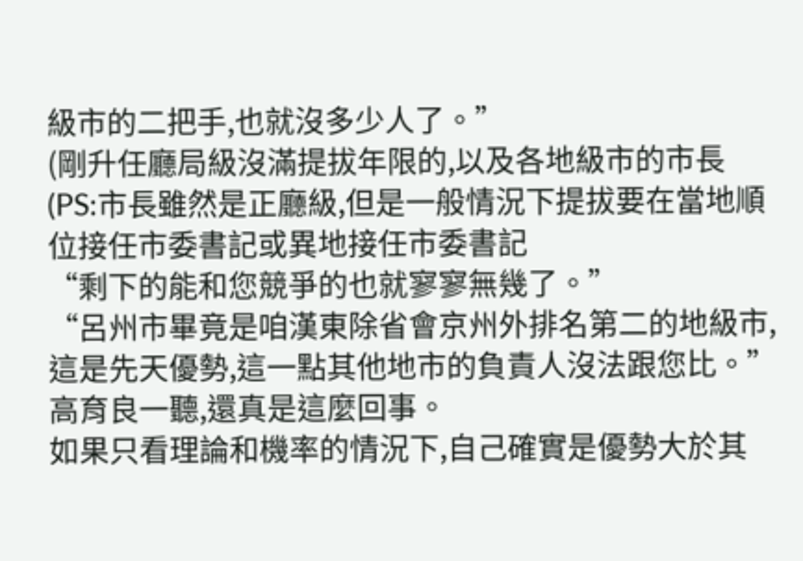級市的二把手,也就沒多少人了。”
(剛升任廳局級沒滿提拔年限的,以及各地級市的市長
(PS:市長雖然是正廳級,但是一般情況下提拔要在當地順位接任市委書記或異地接任市委書記
“剩下的能和您競爭的也就寥寥無幾了。”
“呂州市畢竟是咱漢東除省會京州外排名第二的地級市,這是先天優勢,這一點其他地市的負責人沒法跟您比。”
高育良一聽,還真是這麼回事。
如果只看理論和機率的情況下,自己確實是優勢大於其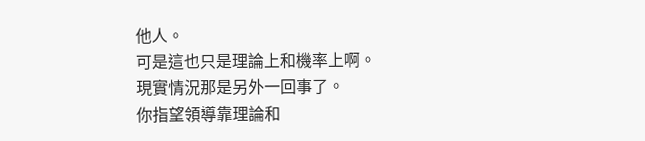他人。
可是這也只是理論上和機率上啊。
現實情況那是另外一回事了。
你指望領導靠理論和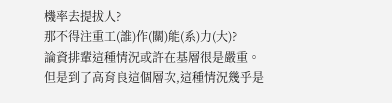機率去提拔人?
那不得注重工(誰)作(關)能(系)力(大)?
論資排輩這種情況或許在基層很是嚴重。
但是到了高育良這個層次,這種情況幾乎是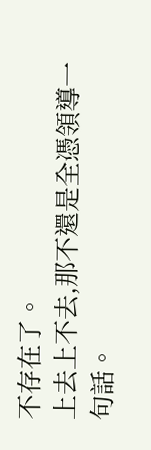不存在了。
上去上不去,那不還是全憑領導一句話。